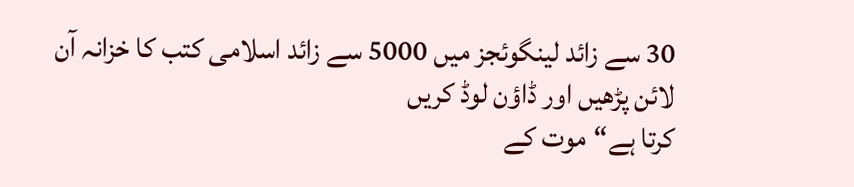30 سے زائد لینگوئجز میں 5000 سے زائد اسلامی کتب کا خزانہ آن لائن پڑھیں اور ڈاؤن لوڈ کریں
کرتا ہے“موت کے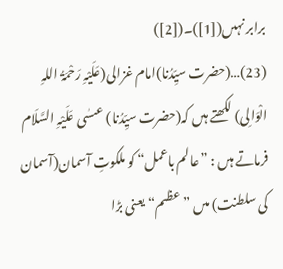برابر نہىں([1])۔([2])
(23)…(حضرت سیِّدُنا)امام غزالى(عَلَیْہِ رَحْمَۃُ اللہِ الْوَالِی) لکھتے ہىں کہ(حضرت سیِّدُنا) عىسٰى عَلَیْہِ السَّلَام فرماتے ہىں : ”عالم باعمل“ کو ملکوتِ آسمان(آسمان کی سلطنت) مىں ”عظىم“ یعنى بڑا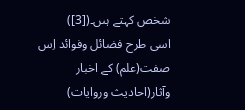شخص کہتے ہىں۔([3])
اسى طرح فضائل وفوائد اِس صفت(علم) کے اخبار وآثار(احادیث وروایات)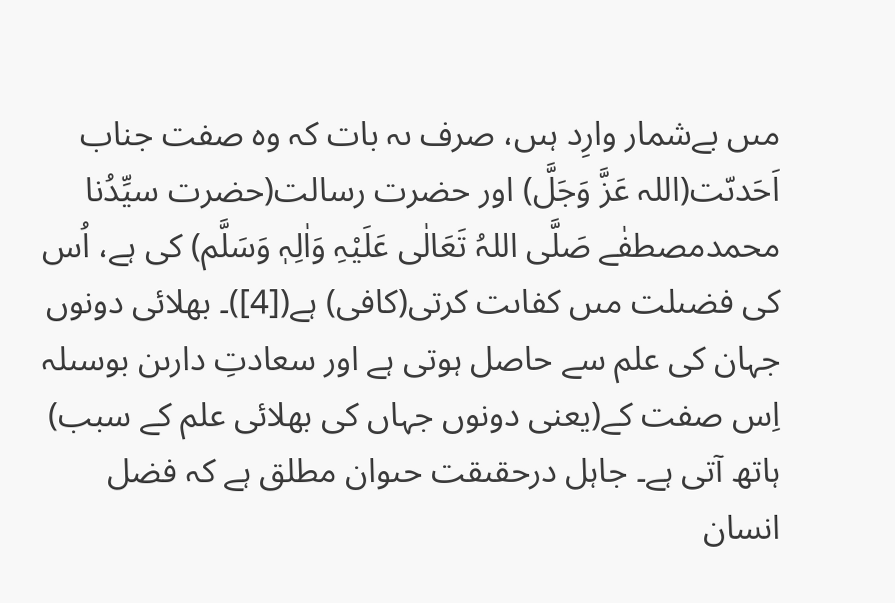مىں بےشمار وارِد ہىں، صرف ىہ بات کہ وہ صفت جناب اَحَدىّت(اللہ عَزَّ وَجَلَّ) اور حضرت رسالت(حضرت سیِّدُنا محمدمصطفٰے صَلَّی اللہُ تَعَالٰی عَلَیْہِ وَاٰلِہٖ وَسَلَّم) کى ہے، اُس کى فضىلت مىں کفاىت کرتى(کافی) ہے([4])۔ بھلائى دونوں جہان کى علم سے حاصل ہوتى ہے اور سعادتِ دارىن بوسىلہ اِس صفت کے(یعنی دونوں جہاں کی بھلائی علم کے سبب) ہاتھ آتى ہے۔ جاہل درحقىقت حىوان مطلق ہے کہ فضل انسان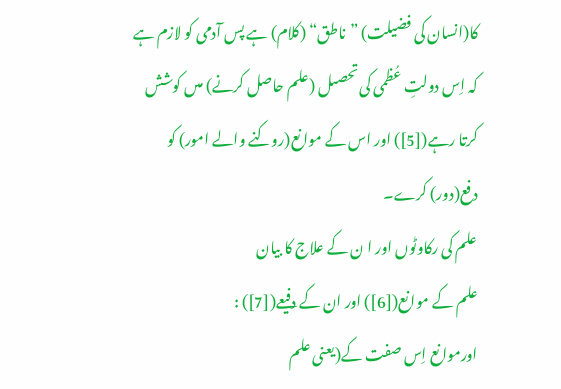کا(انسان کی فضیلت) ”ناطق“ (کلام) ہے پس آدمى کو لازم ہے کہ اِس دولتِ عُظمى کى تحصىل (علم حاصل کرنے) مىں کوشش کرتا رہے([5]) اور اس کے موانع(روکنے والے امور) کو دفع(دور) کرے۔
علم کی رکاوٹوں اور ا ن کے علاج کا بیان
علم کے موانع([6]) اور ان کے دفیعے([7]) :
اورموانع اِس صفت کے(یعنی علم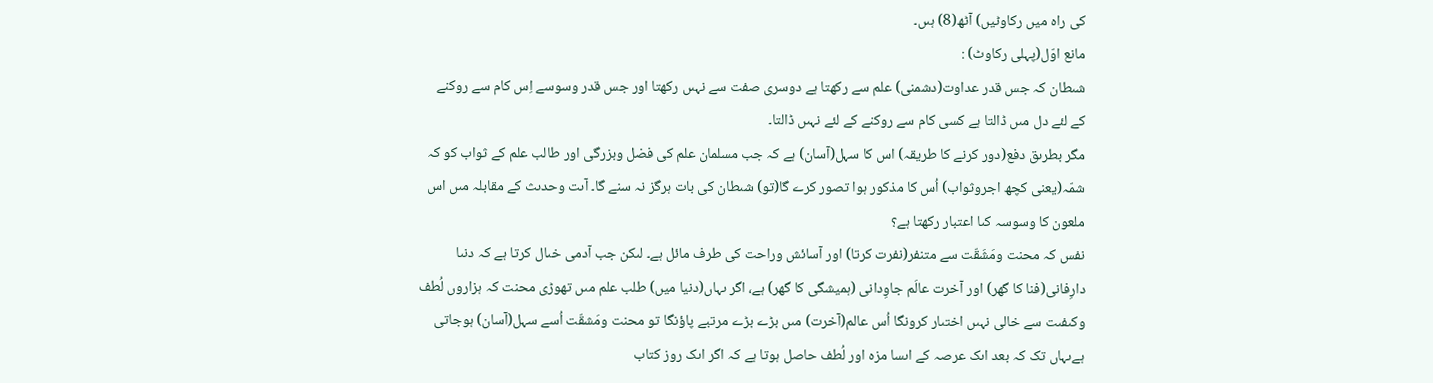کی راہ میں رکاوٹیں) آٹھ(8) ہىں۔
مانع اوّل(پہلی رکاوٹ) :
شىطان کہ جس قدر عداوت(دشمنی) علم سے رکھتا ہے دوسرى صفت سے نہىں رکھتا اور جس قدر وسوسے اِس کام سے روکنے کے لئے دل مىں ڈالتا ہے کسى کام سے روکنے کے لئے نہىں ڈالتا۔
مگر بطرىق دفع(دور کرنے کا طریقہ) اس کا سہل(آسان) ہے کہ جب مسلمان علم کى فضل وبزرگی اور طالب علم کے ثواب کو کہ شمّہ(یعنی کچھ اجروثواب) اُس کا مذکور ہوا تصور کرے گا(تو) شىطان کى بات ہرگز نہ سنے گا۔ آىت وحدىث کے مقابلہ مىں اس ملعون کا وسوسہ کىا اعتبار رکھتا ہے؟
نفس کہ محنت ومَشَقّت سے متنفر(نفرت کرتا) اور آسائش وراحت کى طرف مائل ہے۔ لىکن جب آدمى خىال کرتا ہے کہ دنىا دارِفانى(فنا کا گھر) اور آخرت عالَم جاوِدانی (ہمیشگی کا گھر) ہے، اگر ىہاں(دنیا میں) طلب علم مىں تھوڑى محنت کہ ہزاروں لُطف وکىفىت سے خالى نہىں اختىار کرونگا اُس عالم(آخرت) مىں بڑے بڑے مرتبے پاؤنگا تو محنت ومَشقّت اُسے سہل(آسان) ہوجاتى ہےىہاں تک کہ بعد اىک عرصہ کے اىسا مزہ اور لُطف حاصل ہوتا ہے کہ اگر اىک روز کتاب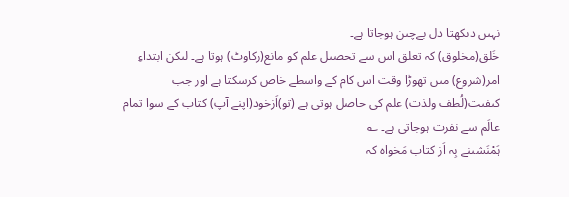نہىں دىکھتا دل بےچىن ہوجاتا ہے۔
خَلق(مخلوق) کہ تعلق اس سے تحصىل علم کو مانع(رکاوٹ) ہوتا ہے۔ لىکن ابتداءِ امر(شروع) مىں تھوڑا وقت اس کام کے واسطے خاص کرسکتا ہے اور جب کىفىت(لُطف ولذت) علم کى حاصل ہوتى ہے (تو)اَزخود(اپنے آپ) کتاب کے سوا تمام عالَم سے نفرت ہوجاتى ہے۔ ؎
ہَمْنَشىنے بِہ اَز کتاب مَخواہ کہ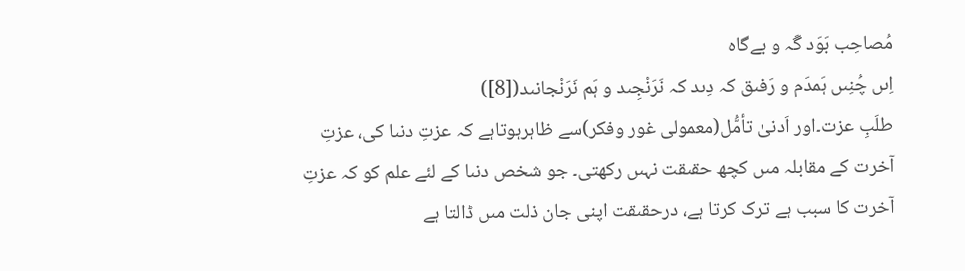مُصاحِب بَوَد گَہ و بےگاہ
اِىں چُنِىں ہَمدَم و رَفىق کہ دِىد کہ نَرَنْجِىد و ہَم نَرَنْجانىد([8])
طلَبِ عزت۔اور اَدنیٰ تأمُّل(معمولی غور وفکر)سے ظاہرہوتاہے کہ عزتِ دنىا کى، عزتِ آخرت کے مقابلہ مىں کچھ حقىقت نہىں رکھتی۔ جو شخص دنىا کے لئے علم کو کہ عزتِ آخرت کا سبب ہے ترک کرتا ہے، درحقىقت اپنى جان ذلت مىں ڈالتا ہے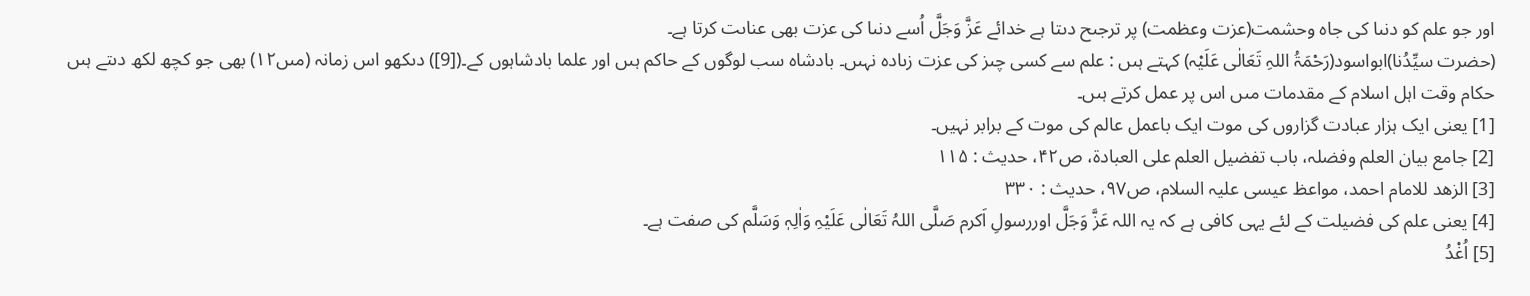اور جو علم کو دنىا کى جاہ وحشمت(عزت وعظمت) پر ترجىح دىتا ہے خدائے عَزَّ وَجَلَّ اُسے دنىا کى عزت بھى عناىت کرتا ہے۔
(حضرت سیِّدُنا)ابواسود(رَحْمَۃُ اللہِ تَعَالٰی عَلَیْہ) کہتے ہىں : علم سے کسى چىز کى عزت زىادہ نہىں۔ بادشاہ سب لوگوں کے حاکم ہىں اور علما بادشاہوں کے۔([9]) دىکھو اس زمانہ (مىں۱۲) بھى جو کچھ لکھ دىتے ہىں حکام وقت اہل اسلام کے مقدمات مىں اس پر عمل کرتے ہىں۔
[1] یعنی ایک ہزار عبادت گزاروں کی موت ایک باعمل عالم کی موت کے برابر نہیں۔
[2] جامع بیان العلم وفضلہ، باب تفضیل العلم علی العبادة، ص۴۲، حدیث : ۱۱۵
[3] الزھد للامام احمد، مواعظ عیسی علیہ السلام، ص۹۷، حدیث : ۳۳۰
[4] یعنی علم کی فضیلت کے لئے یہی کافی ہے کہ یہ اللہ عَزَّ وَجَلَّ اوررسولِ اَکرم صَلَّی اللہُ تَعَالٰی عَلَیْہِ وَاٰلِہٖ وَسَلَّم کی صفت ہے۔
[5] اُغْدُ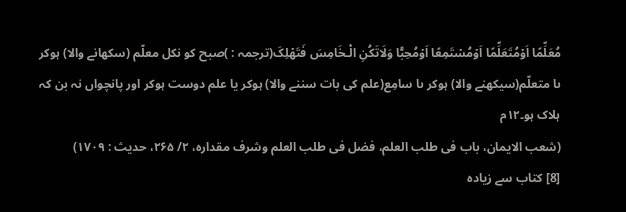مُعَلِّمًا اَوۡمُتَعَلِّمًا اَوۡمُسۡتَمِعًا اَوۡمُحِبًّا وَلَاتَکُنِ الْـخَامِسَ فَتَھۡلِکَ(ترجمہ : )صبح کو نکل معلّم (سکھانے والا) ہوکر ىا متعلّم(سیکھنے والا) ہوکر ىا سامِع(علم کی بات سننے والا) ہوکر یا علم دوست ہوکر اور پانچواں نہ بن کہ ہلاک ہو۔۱۲م
(شعب الایمان، باب فی طلب العلم، فضل فی طلب العلم وشرف مقدارہ، ۲/ ۲۶۵، حدیث : ۱۷۰۹)
[8] کتاب سے زیادہ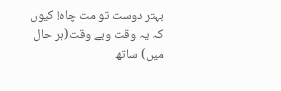بہتر دوست تو مت چاہ! کیوں کہ یہ وقت وبے وقت(ہر حال میں) ساتھ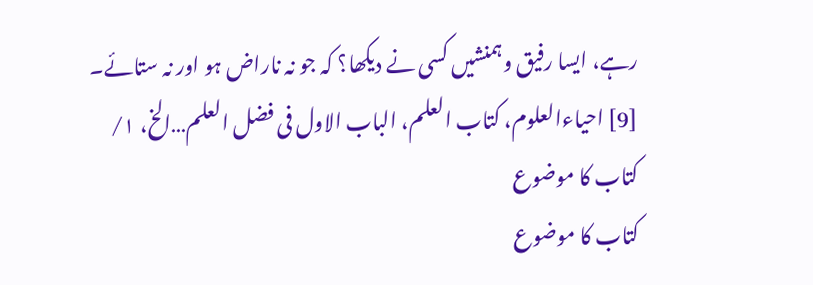رہے، ایسا رفیق وہمنشیں کسی نے دیکھا؟ کہ جو نہ ناراض ہو اور نہ ستائے۔
[9] احیاءالعلوم، کتاب العلم، الباب الاول فی فضل العلم…الخ، ۱/
کتاب کا موضوع
کتاب کا موضوع